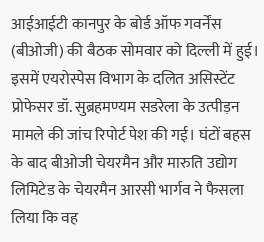आईआईटी कानपुर के बोर्ड ऑफ गवर्नेंस (बीओजी) की बैठक सोमवार को दिल्ली में हुई। इसमें एयरोस्पेस विभाग के दलित असिस्टेंट प्रोफेसर डॉ. सुब्रहमण्यम सडरेला के उत्पीड़न मामले की जांच रिपोर्ट पेश की गई। घंटों बहस के बाद बीओजी चेयरमैन और मारुति उद्योग लिमिटेड के चेयरमैन आरसी भार्गव ने फैसला लिया कि वह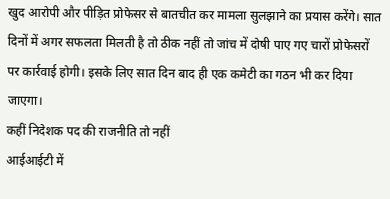खुद आरोपी और पीड़ित प्रोफेसर से बातचीत कर मामला सुलझाने का प्रयास करेंगे। सात दिनों में अगर सफलता मिलती है तो ठीक नहीं तो जांच में दोषी पाए गए चारों प्रोफेसरों पर कार्रवाई होगी। इसके लिए सात दिन बाद ही एक कमेटी का गठन भी कर दिया जाएगा।
कहीं निदेशक पद की राजनीति तो नहीं
आईआईटी में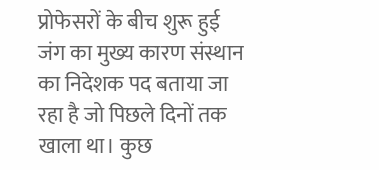प्रोफेसरों के बीच शुरू हुई जंग का मुख्य कारण संस्थान का निदेशक पद बताया जा रहा है जो पिछले दिनों तक खाला था। कुछ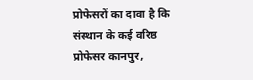प्रोफेसरों का दावा है कि संस्थान के कई वरिष्ठ प्रोफेसर कानपुर,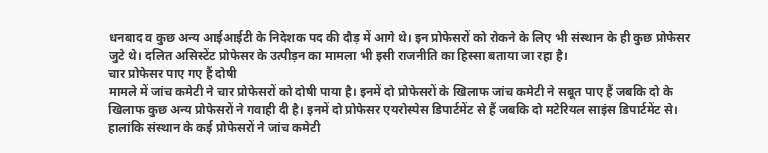धनबाद व कुछ अन्य आईआईटी के निदेशक पद की दौड़ में आगे थे। इन प्रोफेसरों को रोकने के लिए भी संस्थान के ही कुछ प्रोफेसर जुटे थे। दलित असिस्टेंट प्रोफेसर के उत्पीड़न का मामला भी इसी राजनीति का हिस्सा बताया जा रहा है।
चार प्रोफेसर पाए गए हैं दोषी
मामले में जांच कमेटी ने चार प्रोफेसरों को दोषी पाया है। इनमें दो प्रोफेसरों के खिलाफ जांच कमेटी ने सबूत पाए हैं जबकि दो के खिलाफ कुछ अन्य प्रोफेसरों ने गवाही दी है। इनमें दो प्रोफेसर एयरोस्पेस डिपार्टमेंट से हैं जबकि दो मटेरियल साइंस डिपार्टमेंट से। हालांकि संस्थान के कई प्रोफेसरों ने जांच कमेटी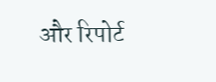और रिपोर्ट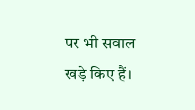पर भी सवाल खड़े किए हैं।